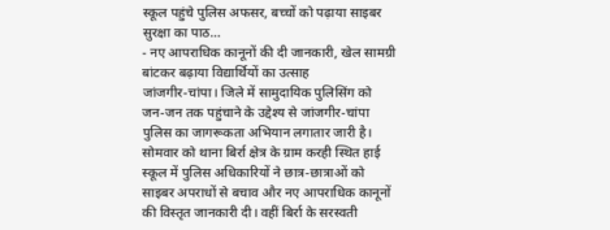स्कूल पहुंचे पुलिस अफसर, बच्चों को पढ़ाया साइबर सुरक्षा का पाठ…
- नए आपराधिक कानूनों की दी जानकारी, खेल सामग्री बांटकर बढ़ाया विद्यार्थियों का उत्साह
जांजगीर-चांपा। जिले में सामुदायिक पुलिसिंग को जन-जन तक पहुंचाने के उद्देश्य से जांजगीर-चांपा पुलिस का जागरूकता अभियान लगातार जारी है। सोमवार को थाना बिर्रा क्षेत्र के ग्राम करही स्थित हाई स्कूल में पुलिस अधिकारियों ने छात्र-छात्राओं को साइबर अपराधों से बचाव और नए आपराधिक कानूनों की विस्तृत जानकारी दी। वहीं बिर्रा के सरस्वती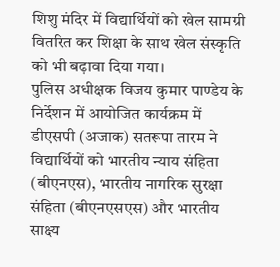शिशु मंदिर में विद्यार्थियों को खेल सामग्री वितरित कर शिक्षा के साथ खेल संस्कृति को भी बढ़ावा दिया गया।
पुलिस अधीक्षक विजय कुमार पाण्डेय के निर्देशन में आयोजित कार्यक्रम में डीएसपी (अजाक) सतरूपा तारम ने विद्यार्थियों को भारतीय न्याय संहिता (बीएनएस), भारतीय नागरिक सुरक्षा संहिता (बीएनएसएस) और भारतीय साक्ष्य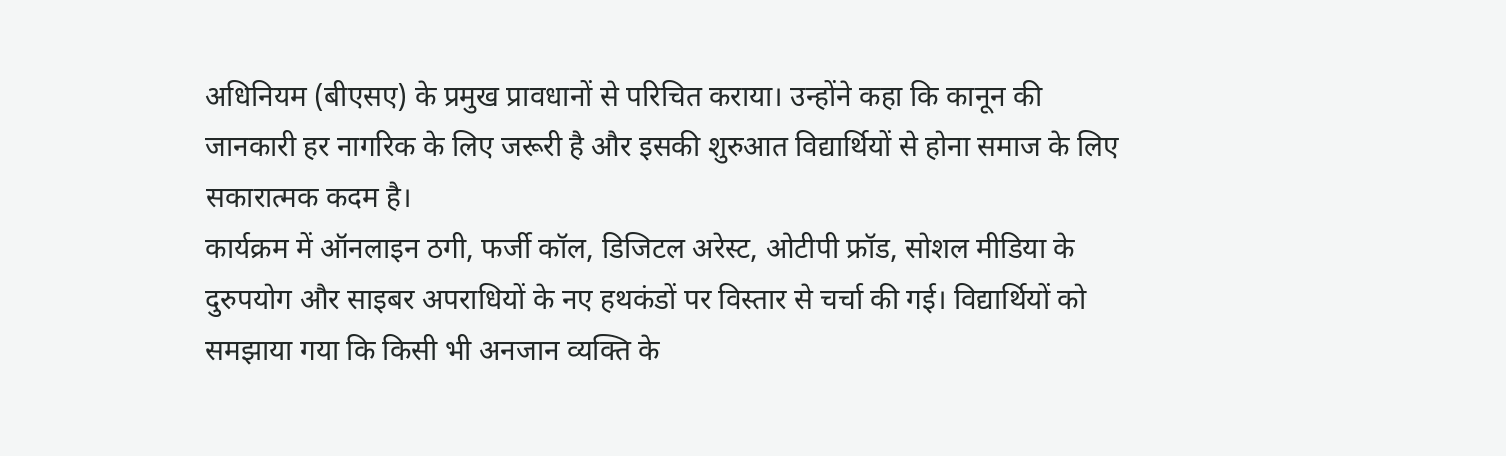अधिनियम (बीएसए) के प्रमुख प्रावधानों से परिचित कराया। उन्होंने कहा कि कानून की जानकारी हर नागरिक के लिए जरूरी है और इसकी शुरुआत विद्यार्थियों से होना समाज के लिए सकारात्मक कदम है।
कार्यक्रम में ऑनलाइन ठगी, फर्जी कॉल, डिजिटल अरेस्ट, ओटीपी फ्रॉड, सोशल मीडिया के दुरुपयोग और साइबर अपराधियों के नए हथकंडों पर विस्तार से चर्चा की गई। विद्यार्थियों को समझाया गया कि किसी भी अनजान व्यक्ति के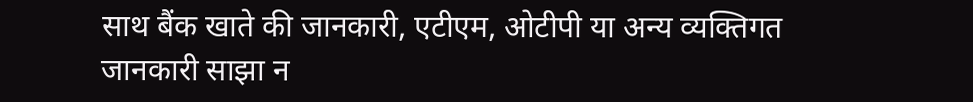साथ बैंक खाते की जानकारी, एटीएम, ओटीपी या अन्य व्यक्तिगत जानकारी साझा न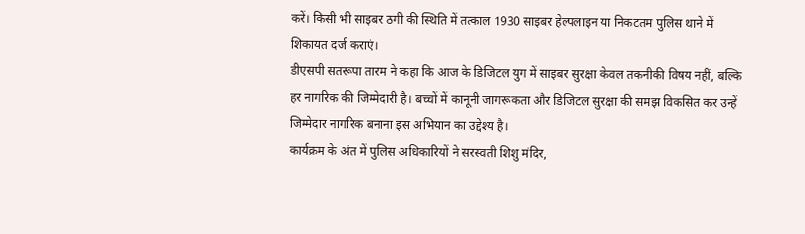करें। किसी भी साइबर ठगी की स्थिति में तत्काल 1930 साइबर हेल्पलाइन या निकटतम पुलिस थाने में शिकायत दर्ज कराएं।
डीएसपी सतरूपा तारम ने कहा कि आज के डिजिटल युग में साइबर सुरक्षा केवल तकनीकी विषय नहीं, बल्कि हर नागरिक की जिम्मेदारी है। बच्चों में कानूनी जागरूकता और डिजिटल सुरक्षा की समझ विकसित कर उन्हें जिम्मेदार नागरिक बनाना इस अभियान का उद्देश्य है।
कार्यक्रम के अंत में पुलिस अधिकारियों ने सरस्वती शिशु मंदिर,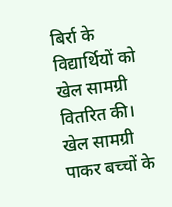बिर्रा के विद्यार्थियों को खेल सामग्री वितरित की। खेल सामग्री पाकर बच्चों के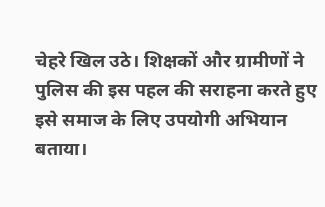चेहरे खिल उठे। शिक्षकों और ग्रामीणों ने पुलिस की इस पहल की सराहना करते हुए इसे समाज के लिए उपयोगी अभियान बताया।